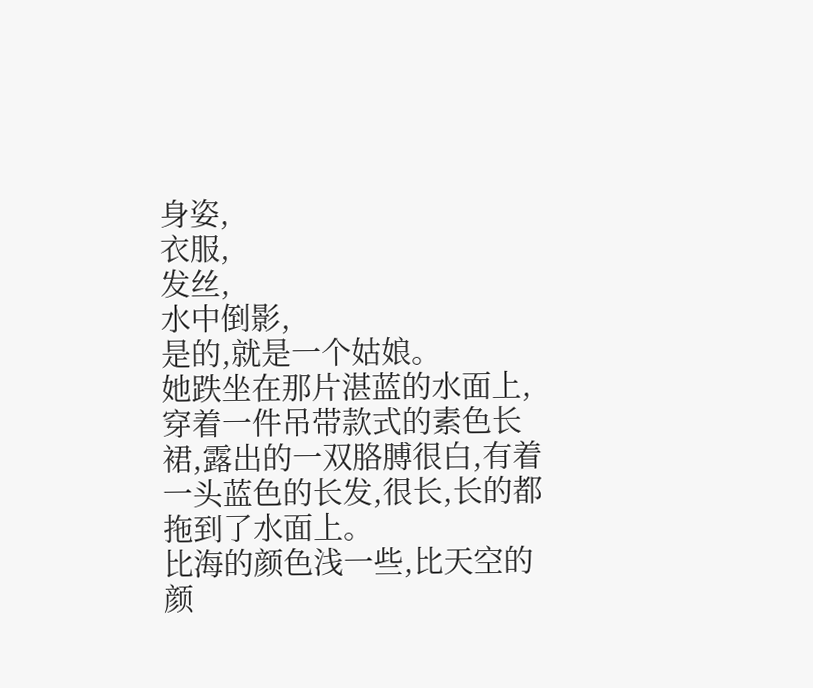身姿,
衣服,
发丝,
水中倒影,
是的,就是一个姑娘。
她跌坐在那片湛蓝的水面上,穿着一件吊带款式的素色长裙,露出的一双胳膊很白,有着一头蓝色的长发,很长,长的都拖到了水面上。
比海的颜色浅一些,比天空的颜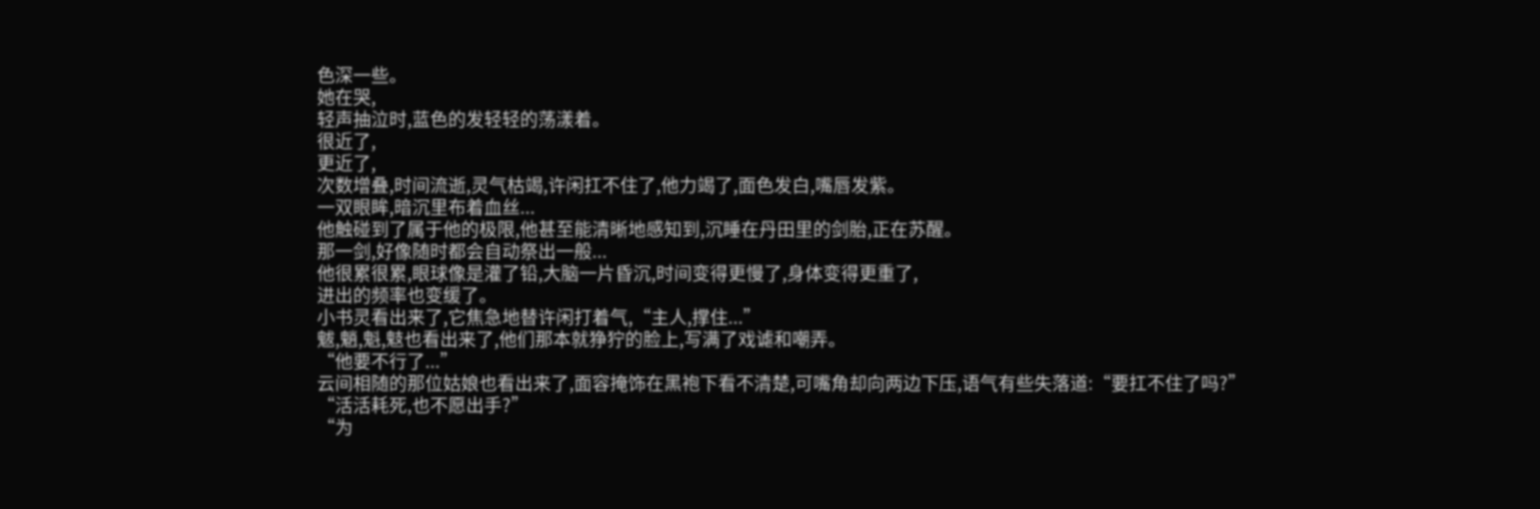色深一些。
她在哭,
轻声抽泣时,蓝色的发轻轻的荡漾着。
很近了,
更近了,
次数增叠,时间流逝,灵气枯竭,许闲扛不住了,他力竭了,面色发白,嘴唇发紫。
一双眼眸,暗沉里布着血丝...
他触碰到了属于他的极限,他甚至能清晰地感知到,沉睡在丹田里的剑胎,正在苏醒。
那一剑,好像随时都会自动祭出一般...
他很累很累,眼球像是灌了铅,大脑一片昏沉,时间变得更慢了,身体变得更重了,
进出的频率也变缓了。
小书灵看出来了,它焦急地替许闲打着气,“主人,撑住...”
魃,魈,魁,鬾也看出来了,他们那本就狰狞的脸上,写满了戏谑和嘲弄。
“他要不行了...”
云间相随的那位姑娘也看出来了,面容掩饰在黑袍下看不清楚,可嘴角却向两边下压,语气有些失落道:“要扛不住了吗?”
“活活耗死,也不愿出手?”
“为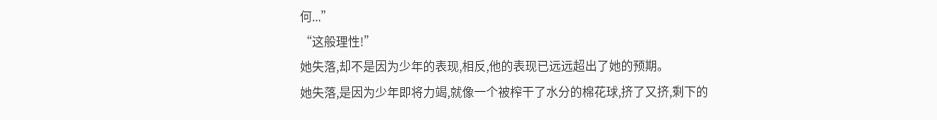何...”
“这般理性!”
她失落,却不是因为少年的表现,相反,他的表现已远远超出了她的预期。
她失落,是因为少年即将力竭,就像一个被榨干了水分的棉花球,挤了又挤,剩下的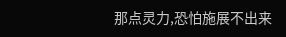那点灵力,恐怕施展不出来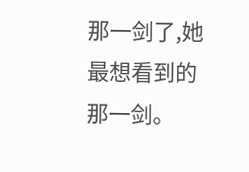那一剑了,她最想看到的那一剑。